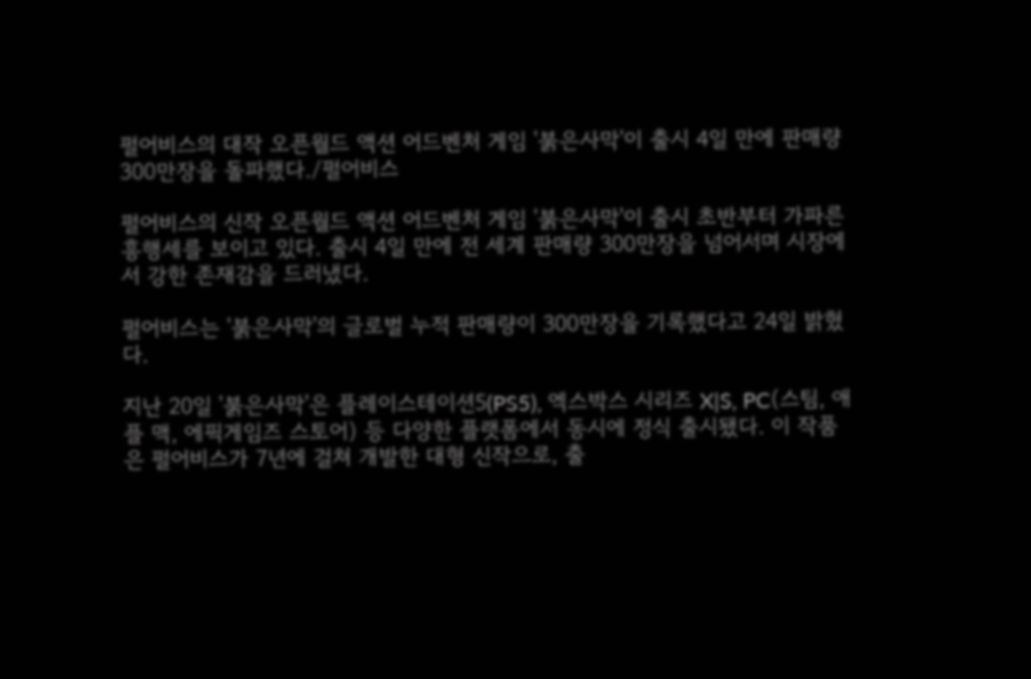펄어비스의 대작 오픈월드 액션 어드벤처 게임 '붉은사막'이 출시 4일 만에 판매량 300만장을 돌파했다./펄어비스

펄어비스의 신작 오픈월드 액션 어드벤처 게임 '붉은사막'이 출시 초반부터 가파른 흥행세를 보이고 있다. 출시 4일 만에 전 세계 판매량 300만장을 넘어서며 시장에서 강한 존재감을 드러냈다.

펄어비스는 '붉은사막'의 글로벌 누적 판매량이 300만장을 기록했다고 24일 밝혔다.

지난 20일 '붉은사막'은 플레이스테이션5(PS5), 엑스박스 시리즈 X|S, PC(스팀, 애플 맥, 에픽게임즈 스토어) 등 다양한 플랫폼에서 동시에 정식 출시됐다. 이 작품은 펄어비스가 7년에 걸쳐 개발한 대형 신작으로, 출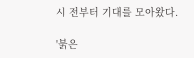시 전부터 기대를 모아왔다.

'붉은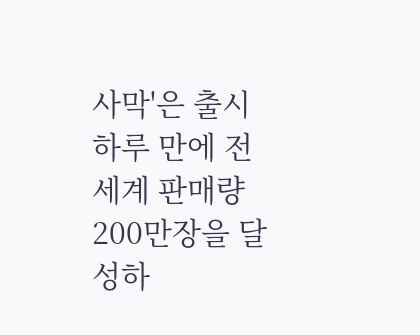사막'은 출시 하루 만에 전 세계 판매량 200만장을 달성하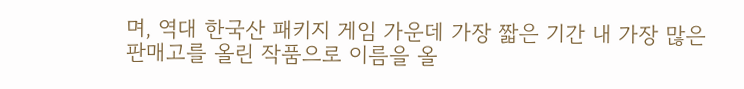며, 역대 한국산 패키지 게임 가운데 가장 짧은 기간 내 가장 많은 판매고를 올린 작품으로 이름을 올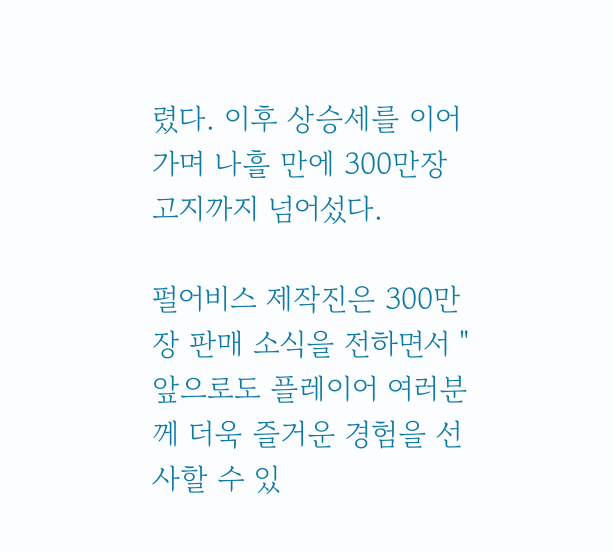렸다. 이후 상승세를 이어가며 나흘 만에 300만장 고지까지 넘어섰다.

펄어비스 제작진은 300만장 판매 소식을 전하면서 "앞으로도 플레이어 여러분께 더욱 즐거운 경험을 선사할 수 있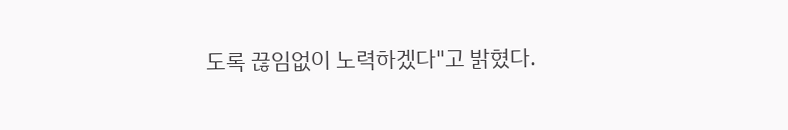도록 끊임없이 노력하겠다"고 밝혔다.